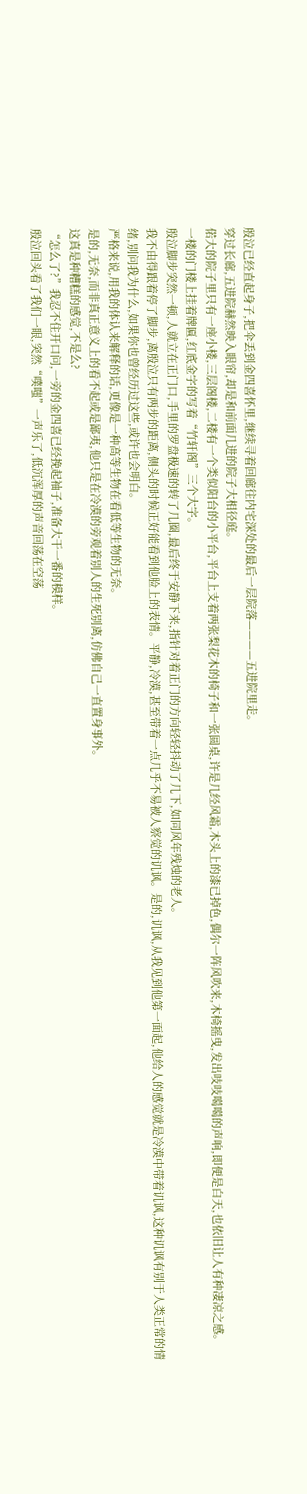殷泣已经直起身子,把伞丢到金四喜怀里,继续寻着回廊往内宅深处的最后一层院落————五进院里走。
穿过长廊,五进院赫然映入眼帘,却是和前面几进的院子大相径庭。
偌大的院子里只有一座小楼,三层阁楼,二楼有一个类似阳台的小平台,平台上支着两张梨花木的椅子和一张圆桌,许是几经风霜,木头上的漆已掉色,偶尔一阵风吹来,木椅摇曳,发出吱吱噶噶的声响,即便是白天,也依旧让人有种凄凉之感。
一楼的门楼上挂着牌匾,红底金字的写着“竹轩阁”三个大字。
殷泣脚步突然一顿,人就立在正门口,手里的罗盘极速的转了几圈,最后终于安静下来,指针对着正门的方向轻轻抖动了几下,如同风年残烛的老人。
我不由得跟着停了脚步,离殷泣只有两步的距离,侧头的时候正好能看到他脸上的表情。平静,冷漠,甚至带着一点几乎不易被人察觉的讥讽。是的,讥讽,从我见到他第一面起,他给人的感觉就是冷漠中带着讥讽,这种讥讽有别于人类正常的情绪,别问我为什么,如果你也曾经历过这些,或许也会明白。
严格来说,用我的体认来解释的话,更像是一种高等生物在看低等生物的无奈。
是的,无奈,而非真正意义上的看不起或是鄙夷,他只是在冷漠的旁观着别人的生死别离,仿佛自己一直置身事外。
这真是种糟糕的感觉,不是么?
“怎么了?”我忍不住开口问,一旁的金四喜已经挽起袖子,准备大干一番的模样。
殷泣回头看了我们一眼,突然“噗嗤”一声乐了,低沉浑厚的声音回荡在空荡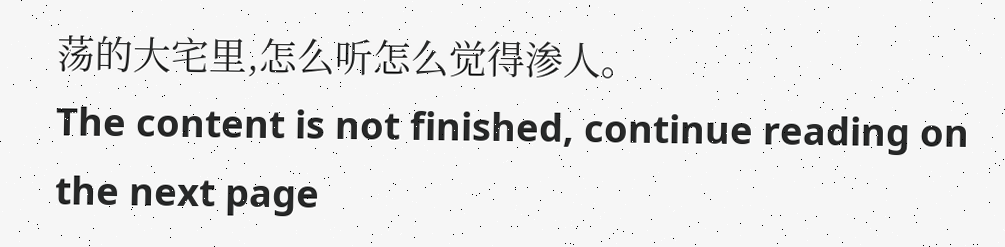荡的大宅里,怎么听怎么觉得渗人。
The content is not finished, continue reading on the next page